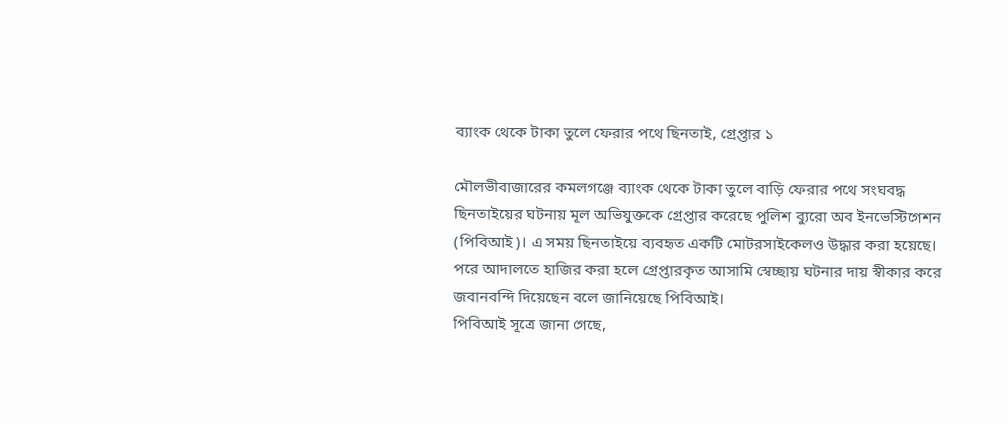ব্যাংক থেকে টাকা তুলে ফেরার পথে ছিনতাই, গ্রেপ্তার ১

মৌলভীবাজারের কমলগঞ্জে ব্যাংক থেকে টাকা তুলে বাড়ি ফেরার পথে সংঘবদ্ধ ছিনতাইয়ের ঘটনায় মূল অভিযুক্তকে গ্রেপ্তার করেছে পুলিশ ব্যুরো অব ইনভেস্টিগেশন (পিবিআই)। এ সময় ছিনতাইয়ে ব্যবহৃত একটি মোটরসাইকেলও উদ্ধার করা হয়েছে। পরে আদালতে হাজির করা হলে গ্রেপ্তারকৃত আসামি স্বেচ্ছায় ঘটনার দায় স্বীকার করে জবানবন্দি দিয়েছেন বলে জানিয়েছে পিবিআই।
পিবিআই সূত্রে জানা গেছে,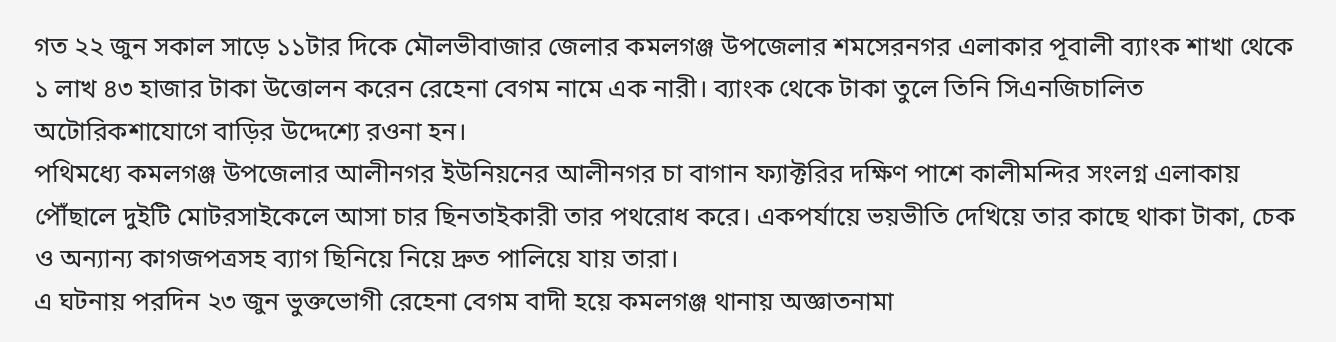গত ২২ জুন সকাল সাড়ে ১১টার দিকে মৌলভীবাজার জেলার কমলগঞ্জ উপজেলার শমসেরনগর এলাকার পূবালী ব্যাংক শাখা থেকে ১ লাখ ৪৩ হাজার টাকা উত্তোলন করেন রেহেনা বেগম নামে এক নারী। ব্যাংক থেকে টাকা তুলে তিনি সিএনজিচালিত অটোরিকশাযোগে বাড়ির উদ্দেশ্যে রওনা হন।
পথিমধ্যে কমলগঞ্জ উপজেলার আলীনগর ইউনিয়নের আলীনগর চা বাগান ফ্যাক্টরির দক্ষিণ পাশে কালীমন্দির সংলগ্ন এলাকায় পৌঁছালে দুইটি মোটরসাইকেলে আসা চার ছিনতাইকারী তার পথরোধ করে। একপর্যায়ে ভয়ভীতি দেখিয়ে তার কাছে থাকা টাকা, চেক ও অন্যান্য কাগজপত্রসহ ব্যাগ ছিনিয়ে নিয়ে দ্রুত পালিয়ে যায় তারা।
এ ঘটনায় পরদিন ২৩ জুন ভুক্তভোগী রেহেনা বেগম বাদী হয়ে কমলগঞ্জ থানায় অজ্ঞাতনামা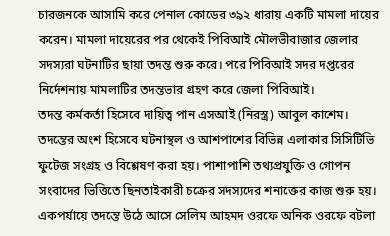চারজনকে আসামি করে পেনাল কোডের ৩৯২ ধারায় একটি মামলা দায়ের করেন। মামলা দায়েরের পর থেকেই পিবিআই মৌলভীবাজার জেলার সদস্যরা ঘটনাটির ছায়া তদন্ত শুরু করে। পরে পিবিআই সদর দপ্তরের নির্দেশনায় মামলাটির তদন্তভার গ্রহণ করে জেলা পিবিআই।
তদন্ত কর্মকর্তা হিসেবে দায়িত্ব পান এসআই (নিরস্ত্র) আবুল কাশেম। তদন্তের অংশ হিসেবে ঘটনাস্থল ও আশপাশের বিভিন্ন এলাকার সিসিটিভি ফুটেজ সংগ্রহ ও বিশ্লেষণ করা হয়। পাশাপাশি তথ্যপ্রযুক্তি ও গোপন সংবাদের ভিত্তিতে ছিনতাইকারী চক্রের সদস্যদের শনাক্তের কাজ শুরু হয়।
একপর্যায়ে তদন্তে উঠে আসে সেলিম আহমদ ওরফে অনিক ওরফে বটলা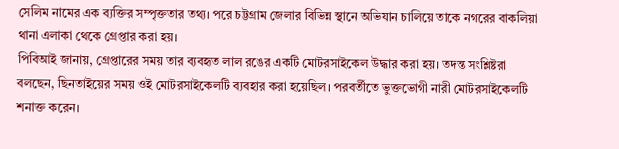সেলিম নামের এক ব্যক্তির সম্পৃক্ততার তথ্য। পরে চট্টগ্রাম জেলার বিভিন্ন স্থানে অভিযান চালিয়ে তাকে নগরের বাকলিয়া থানা এলাকা থেকে গ্রেপ্তার করা হয়।
পিবিআই জানায়, গ্রেপ্তারের সময় তার ব্যবহৃত লাল রঙের একটি মোটরসাইকেল উদ্ধার করা হয়। তদন্ত সংশ্লিষ্টরা বলছেন, ছিনতাইয়ের সময় ওই মোটরসাইকেলটি ব্যবহার করা হয়েছিল। পরবর্তীতে ভুক্তভোগী নারী মোটরসাইকেলটি শনাক্ত করেন।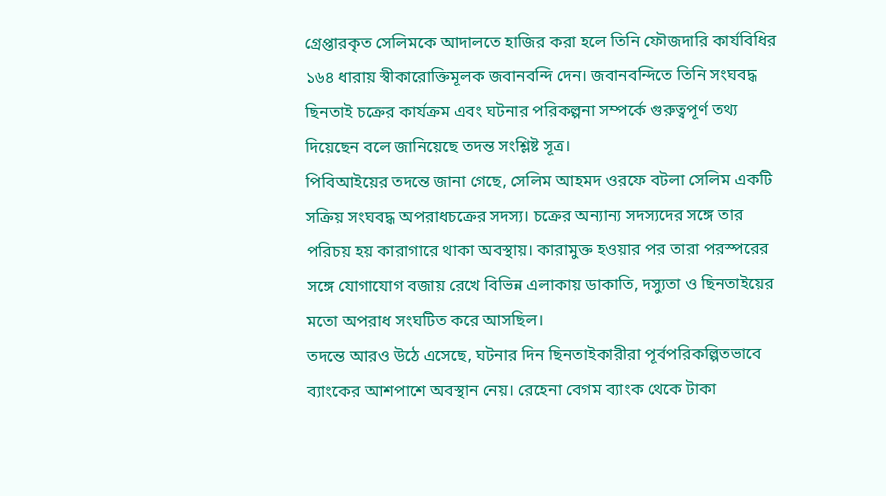গ্রেপ্তারকৃত সেলিমকে আদালতে হাজির করা হলে তিনি ফৌজদারি কার্যবিধির ১৬৪ ধারায় স্বীকারোক্তিমূলক জবানবন্দি দেন। জবানবন্দিতে তিনি সংঘবদ্ধ ছিনতাই চক্রের কার্যক্রম এবং ঘটনার পরিকল্পনা সম্পর্কে গুরুত্বপূর্ণ তথ্য দিয়েছেন বলে জানিয়েছে তদন্ত সংশ্লিষ্ট সূত্র।
পিবিআইয়ের তদন্তে জানা গেছে, সেলিম আহমদ ওরফে বটলা সেলিম একটি সক্রিয় সংঘবদ্ধ অপরাধচক্রের সদস্য। চক্রের অন্যান্য সদস্যদের সঙ্গে তার পরিচয় হয় কারাগারে থাকা অবস্থায়। কারামুক্ত হওয়ার পর তারা পরস্পরের সঙ্গে যোগাযোগ বজায় রেখে বিভিন্ন এলাকায় ডাকাতি, দস্যুতা ও ছিনতাইয়ের মতো অপরাধ সংঘটিত করে আসছিল।
তদন্তে আরও উঠে এসেছে, ঘটনার দিন ছিনতাইকারীরা পূর্বপরিকল্পিতভাবে ব্যাংকের আশপাশে অবস্থান নেয়। রেহেনা বেগম ব্যাংক থেকে টাকা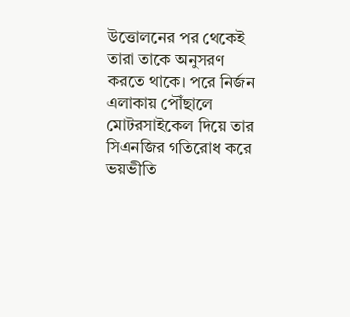উত্তোলনের পর থেকেই তারা তাকে অনুসরণ করতে থাকে। পরে নির্জন এলাকায় পৌঁছালে মোটরসাইকেল দিয়ে তার সিএনজির গতিরোধ করে ভয়ভীতি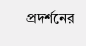প্রদর্শনের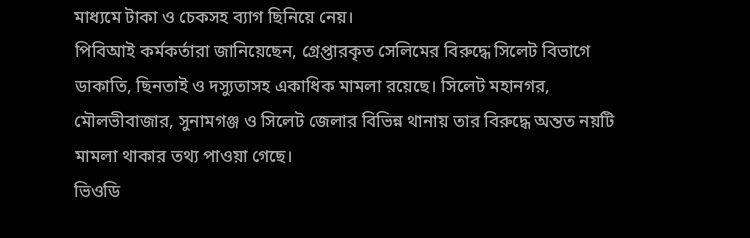মাধ্যমে টাকা ও চেকসহ ব্যাগ ছিনিয়ে নেয়।
পিবিআই কর্মকর্তারা জানিয়েছেন, গ্রেপ্তারকৃত সেলিমের বিরুদ্ধে সিলেট বিভাগে ডাকাতি, ছিনতাই ও দস্যুতাসহ একাধিক মামলা রয়েছে। সিলেট মহানগর, মৌলভীবাজার, সুনামগঞ্জ ও সিলেট জেলার বিভিন্ন থানায় তার বিরুদ্ধে অন্তত নয়টি মামলা থাকার তথ্য পাওয়া গেছে।
ভিওডি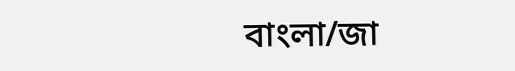বাংলা/জা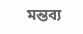মন্তব্য